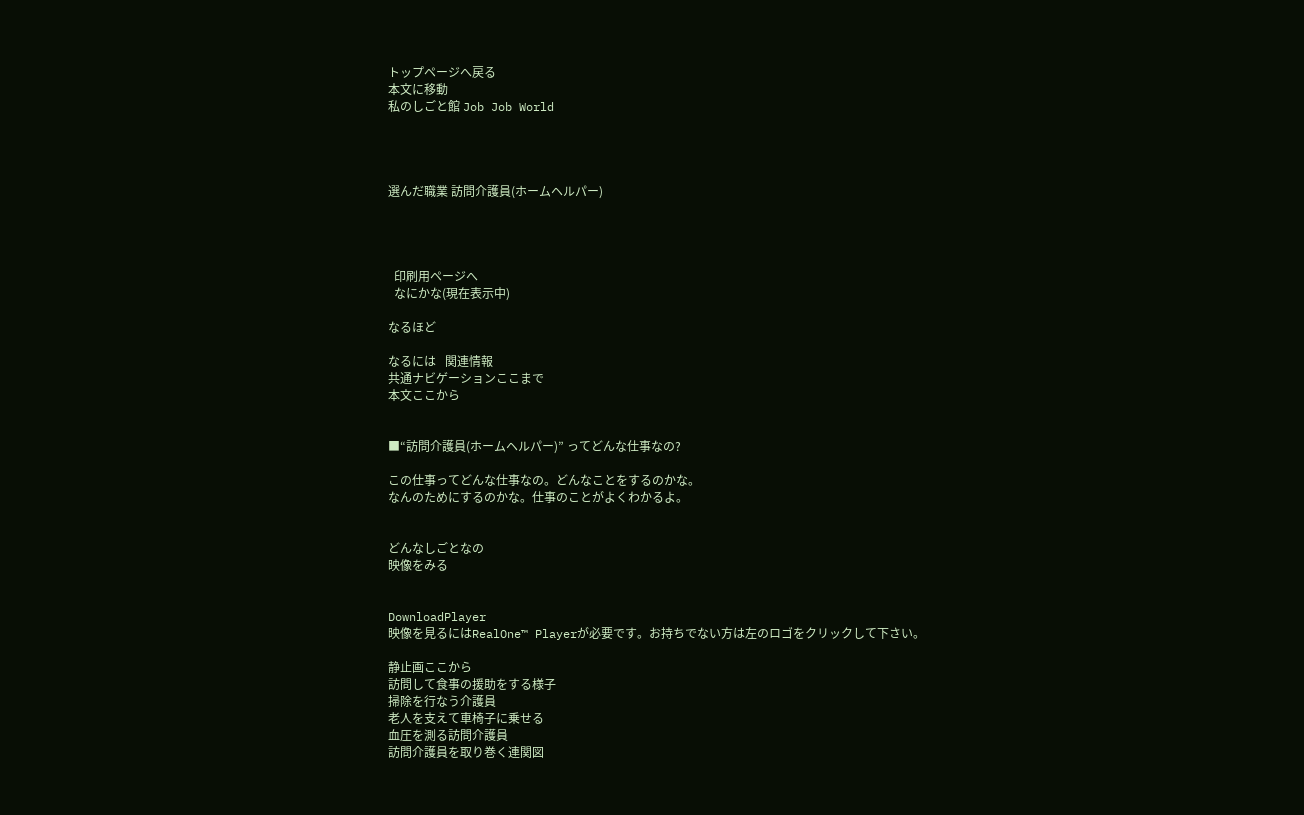トップページへ戻る
本文に移動
私のしごと館 Job Job World




選んだ職業 訪問介護員(ホームヘルパー)




  印刷用ページへ
  なにかな(現在表示中)

なるほど

なるには   関連情報
共通ナビゲーションここまで
本文ここから


■“訪問介護員(ホームヘルパー)” ってどんな仕事なの?

この仕事ってどんな仕事なの。どんなことをするのかな。
なんのためにするのかな。仕事のことがよくわかるよ。


どんなしごとなの
映像をみる


DownloadPlayer
映像を見るにはRealOne™ Playerが必要です。お持ちでない方は左のロゴをクリックして下さい。

静止画ここから
訪問して食事の援助をする様子
掃除を行なう介護員
老人を支えて車椅子に乗せる
血圧を測る訪問介護員
訪問介護員を取り巻く連関図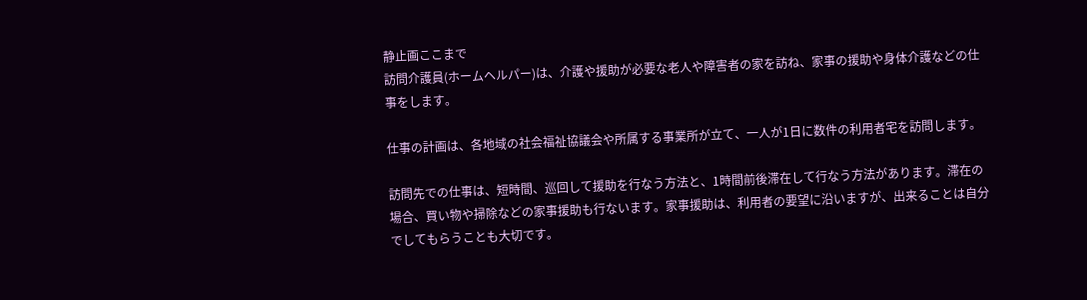静止画ここまで
訪問介護員(ホームヘルパー)は、介護や援助が必要な老人や障害者の家を訪ね、家事の援助や身体介護などの仕事をします。

仕事の計画は、各地域の社会福祉協議会や所属する事業所が立て、一人が1日に数件の利用者宅を訪問します。

訪問先での仕事は、短時間、巡回して援助を行なう方法と、1時間前後滞在して行なう方法があります。滞在の場合、買い物や掃除などの家事援助も行ないます。家事援助は、利用者の要望に沿いますが、出来ることは自分でしてもらうことも大切です。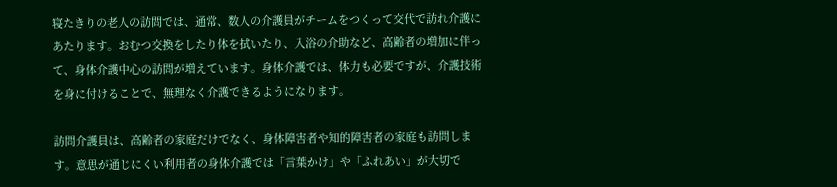寝たきりの老人の訪問では、通常、数人の介護員がチームをつくって交代で訪れ介護にあたります。おむつ交換をしたり体を拭いたり、入浴の介助など、高齢者の増加に伴って、身体介護中心の訪問が増えています。身体介護では、体力も必要ですが、介護技術を身に付けることで、無理なく介護できるようになります。

訪問介護員は、高齢者の家庭だけでなく、身体障害者や知的障害者の家庭も訪問します。意思が通じにくい利用者の身体介護では「言葉かけ」や「ふれあい」が大切で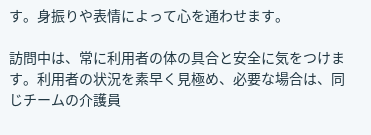す。身振りや表情によって心を通わせます。

訪問中は、常に利用者の体の具合と安全に気をつけます。利用者の状況を素早く見極め、必要な場合は、同じチームの介護員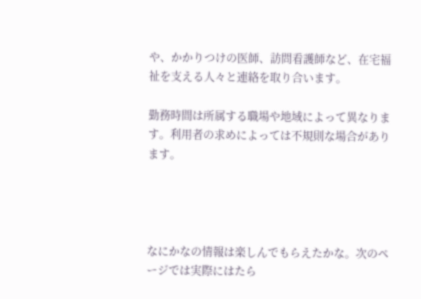や、かかりつけの医師、訪問看護師など、在宅福祉を支える人々と連絡を取り合います。

勤務時間は所属する職場や地域によって異なります。利用者の求めによっては不規則な場合があります。




なにかなの情報は楽しんでもらえたかな。次のページでは実際にはたら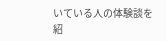いている人の体験談を紹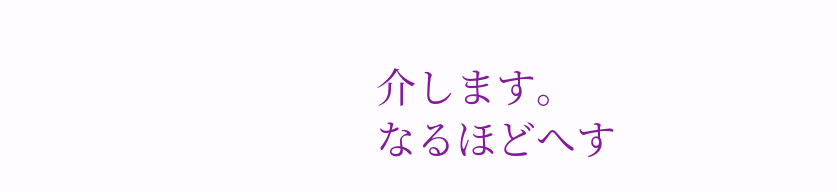介します。
なるほどへす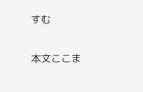すむ


本文ここま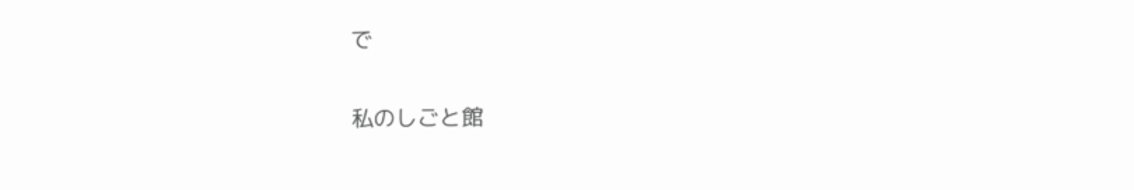で

私のしごと館